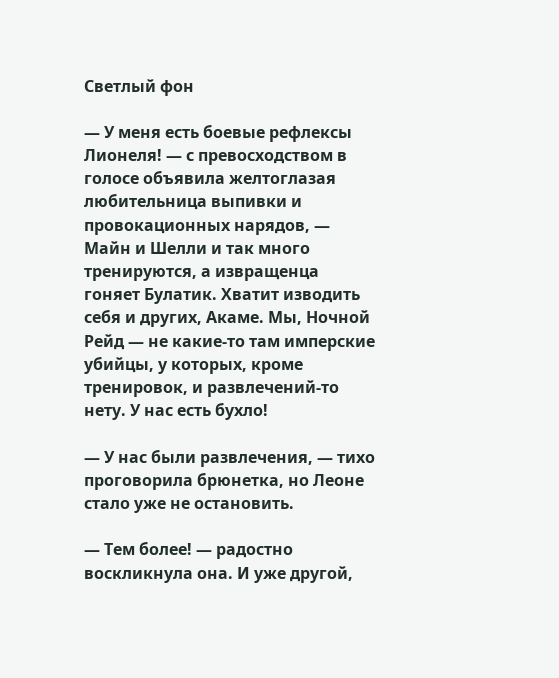Светлый фон

— У меня есть боевые рефлексы Лионеля! — с превосходством в голосе объявила желтоглазая любительница выпивки и провокационных нарядов, — Майн и Шелли и так много тренируются, а извращенца гоняет Булатик. Хватит изводить себя и других, Акаме. Мы, Ночной Рейд — не какие-то там имперские убийцы, у которых, кроме тренировок, и развлечений-то нету. У нас есть бухло!

— У нас были развлечения, — тихо проговорила брюнетка, но Леоне стало уже не остановить.

— Тем более! — радостно воскликнула она. И уже другой,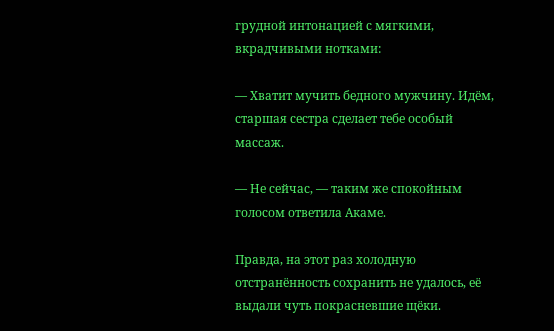грудной интонацией с мягкими, вкрадчивыми нотками:

— Хватит мучить бедного мужчину. Идём, старшая сестра сделает тебе особый массаж.

— Не сейчас, — таким же спокойным голосом ответила Акаме.

Правда, на этот раз холодную отстранённость сохранить не удалось, её выдали чуть покрасневшие щёки.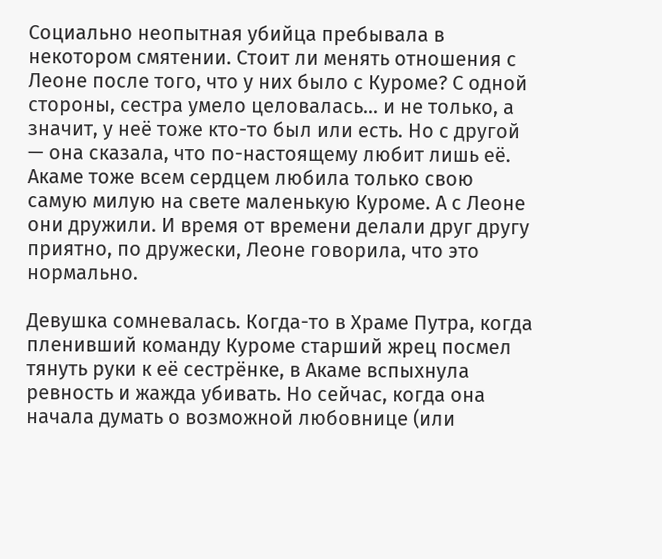Социально неопытная убийца пребывала в некотором смятении. Стоит ли менять отношения с Леоне после того, что у них было с Куроме? С одной стороны, сестра умело целовалась... и не только, а значит, у неё тоже кто-то был или есть. Но с другой — она сказала, что по-настоящему любит лишь её. Акаме тоже всем сердцем любила только свою самую милую на свете маленькую Куроме. А с Леоне они дружили. И время от времени делали друг другу приятно, по дружески, Леоне говорила, что это нормально.

Девушка сомневалась. Когда-то в Храме Путра, когда пленивший команду Куроме старший жрец посмел тянуть руки к её сестрёнке, в Акаме вспыхнула ревность и жажда убивать. Но сейчас, когда она начала думать о возможной любовнице (или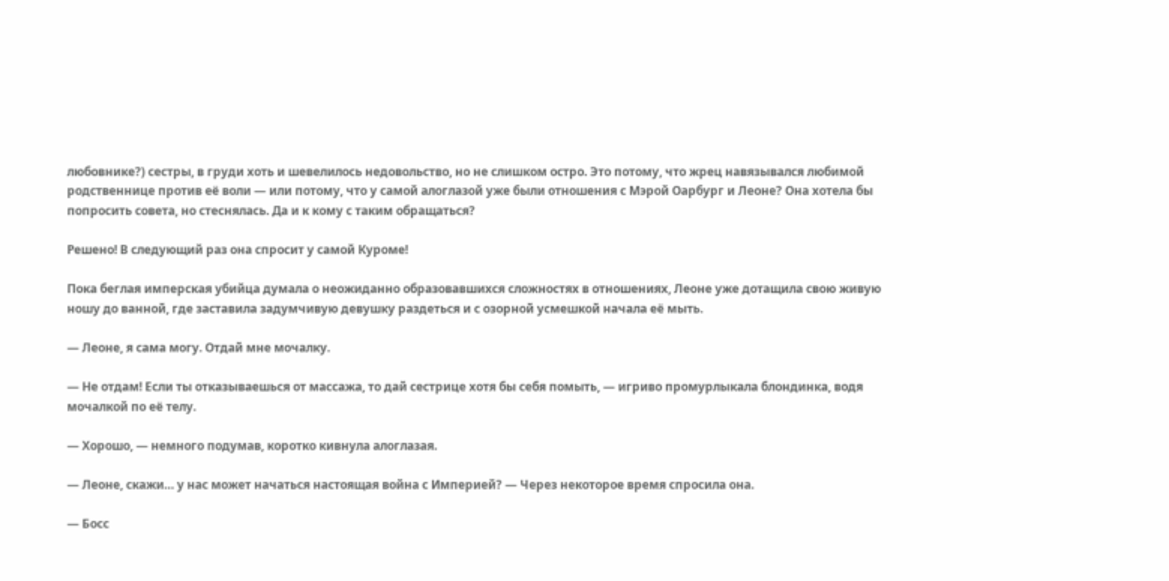любовнике?) сестры, в груди хоть и шевелилось недовольство, но не слишком остро. Это потому, что жрец навязывался любимой родственнице против её воли — или потому, что у самой алоглазой уже были отношения с Мэрой Оарбург и Леоне? Она хотела бы попросить совета, но стеснялась. Да и к кому с таким обращаться?

Решено! В следующий раз она спросит у самой Куроме!

Пока беглая имперская убийца думала о неожиданно образовавшихся сложностях в отношениях, Леоне уже дотащила свою живую ношу до ванной, где заставила задумчивую девушку раздеться и с озорной усмешкой начала её мыть.

— Леоне, я сама могу. Отдай мне мочалку.

— Не отдам! Если ты отказываешься от массажа, то дай сестрице хотя бы себя помыть, — игриво промурлыкала блондинка, водя мочалкой по её телу.

— Хорошо, — немного подумав, коротко кивнула алоглазая.

— Леоне, скажи… у нас может начаться настоящая война с Империей? — Через некоторое время спросила она.

— Босс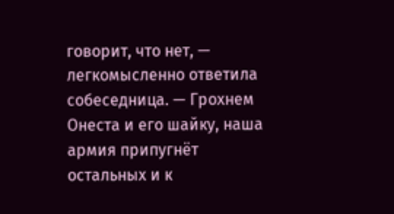говорит, что нет, — легкомысленно ответила собеседница. — Грохнем Онеста и его шайку, наша армия припугнёт остальных и к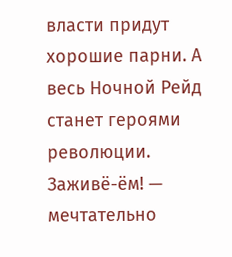власти придут хорошие парни. А весь Ночной Рейд станет героями революции. Заживё-ём! — мечтательно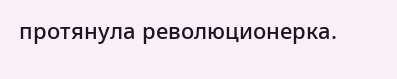протянула революционерка.